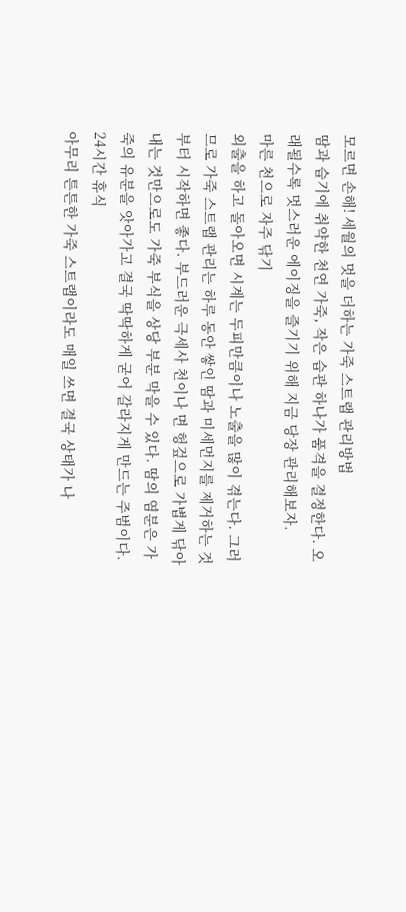모르면 손해! 세월의 멋을 더하는 가죽 스트랩 관리방법
땀과 습기에 취약한 천연 가죽, 작은 습관 하나가 품격을 결정한다. 오래될수록 멋스러운 에이징을 즐기기 위해 지금 당장 관리해보자.
마른 천으로 자주 닦기
외출을 하고 돌아오면 시계는 두피만큼이나 노출을 많이 겪는다. 그러므로 가죽 스트랩 관리는 하루 동안 쌓인 땀과 미세먼지를 제거하는 것부터 시작하면 좋다. 부드러운 극세사 천이나 면 헝겊으로 가볍게 닦아내는 것만으로도 가죽 부식을 상당 부분 막을 수 있다. 땀의 염분은 가죽의 유분을 앗아가고 결국 딱딱하게 굳어 갈라지게 만드는 주범이다.
24시간 휴식
아무리 튼튼한 가죽 스트랩이라도 매일 쓰면 결국 상태가 나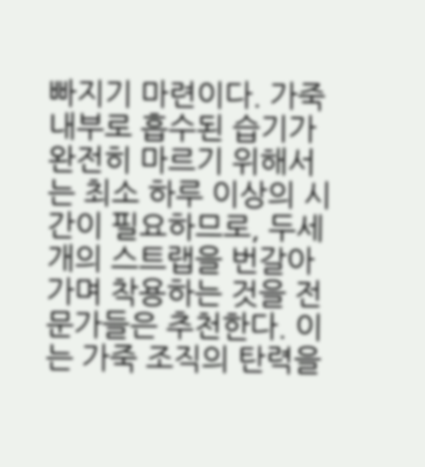빠지기 마련이다. 가죽 내부로 흡수된 습기가 완전히 마르기 위해서는 최소 하루 이상의 시간이 필요하므로, 두세 개의 스트랩을 번갈아 가며 착용하는 것을 전문가들은 추천한다. 이는 가죽 조직의 탄력을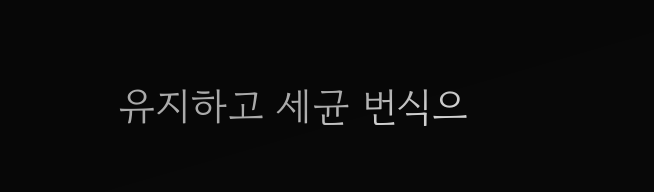유지하고 세균 번식으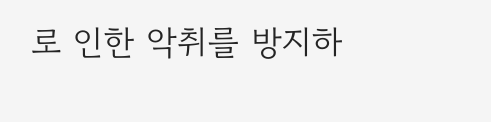로 인한 악취를 방지하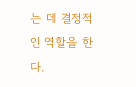는 데 결정적인 역할을 한다.